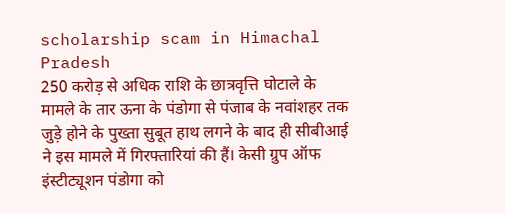scholarship scam in Himachal Pradesh
250 करोड़ से अधिक राशि के छात्रवृत्ति घोटाले के मामले के तार ऊना के पंडोगा से पंजाब के नवांशहर तक जुड़े होने के पुख्ता सुबूत हाथ लगने के बाद ही सीबीआई ने इस मामले में गिरफ्तारियां की हैं। केसी ग्रुप ऑफ इंस्टीट्यूशन पंडोगा को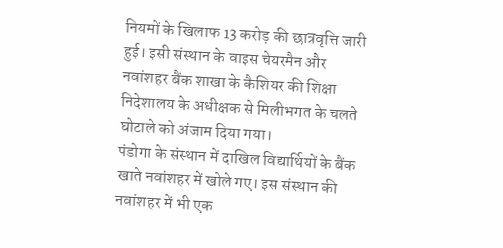नियमों के खिलाफ 13 करोड़ की छात्रवृत्ति जारी हुई। इसी संस्थान के वाइस चेयरमैन और नवांशहर बैंक शाखा के कैशियर की शिक्षा निदेशालय के अधीक्षक से मिलीभगत के चलते घोटाले को अंजाम दिया गया।
पंडोगा के संस्थान में दाखिल विद्यार्थियों के बैंक खाते नवांशहर में खोले गए। इस संस्थान की नवांशहर में भी एक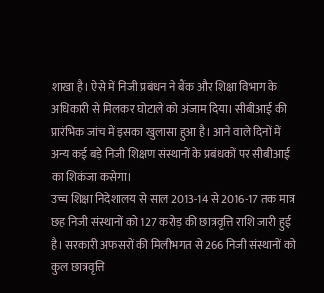शाखा है। ऐसे में निजी प्रबंधन ने बैंक और शिक्षा विभाग के अधिकारी से मिलकर घोटाले को अंजाम दिया। सीबीआई की प्रारंभिक जांच में इसका खुलासा हुआ है। आने वाले दिनों में अन्य कई बड़े निजी शिक्षण संस्थानों के प्रबंधकों पर सीबीआई का शिकंजा कसेगा।
उच्च शिक्षा निदेशालय से साल 2013-14 से 2016-17 तक मात्र छह निजी संस्थानों को 127 करोड़ की छात्रवृत्ति राशि जारी हुई है। सरकारी अफसरों की मिलीभगत से 266 निजी संस्थानों को कुल छात्रवृत्ति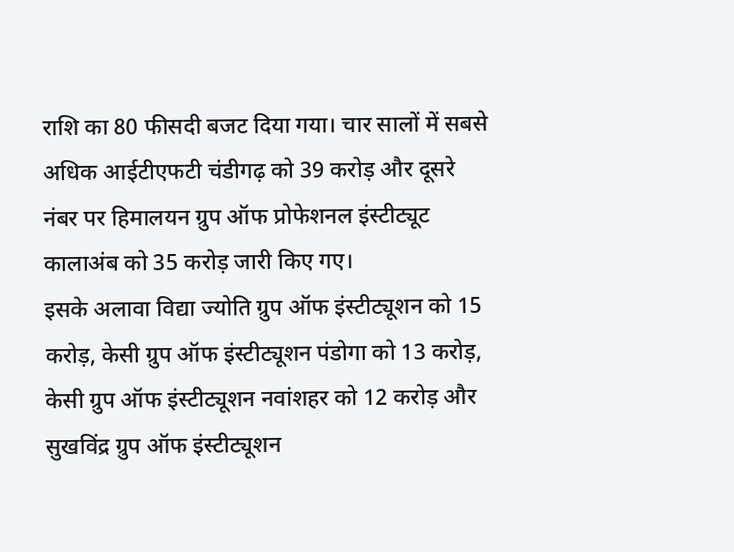राशि का 80 फीसदी बजट दिया गया। चार सालों में सबसे अधिक आईटीएफटी चंडीगढ़ को 39 करोड़ और दूसरे नंबर पर हिमालयन ग्रुप ऑफ प्रोफेशनल इंस्टीट्यूट कालाअंब को 35 करोड़ जारी किए गए।
इसके अलावा विद्या ज्योति ग्रुप ऑफ इंस्टीट्यूशन को 15 करोड़, केसी ग्रुप ऑफ इंस्टीट्यूशन पंडोगा को 13 करोड़, केसी ग्रुप ऑफ इंस्टीट्यूशन नवांशहर को 12 करोड़ और सुखविंद्र ग्रुप ऑफ इंस्टीट्यूशन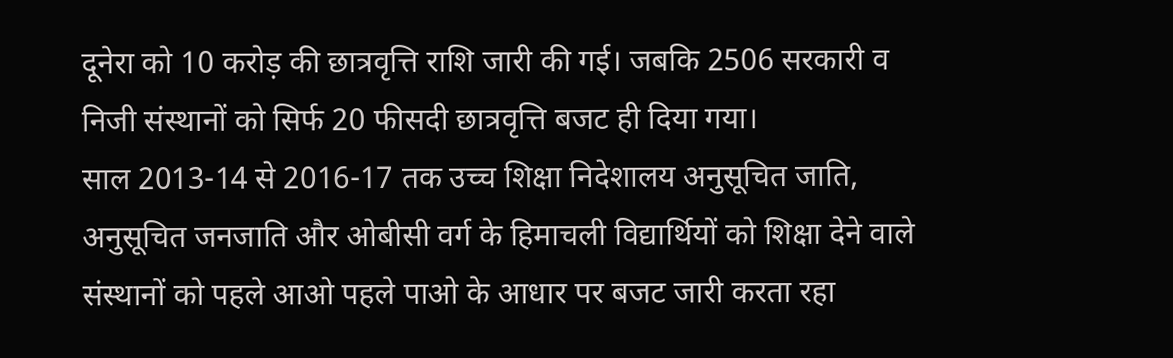दूनेरा को 10 करोड़ की छात्रवृत्ति राशि जारी की गई। जबकि 2506 सरकारी व निजी संस्थानों को सिर्फ 20 फीसदी छात्रवृत्ति बजट ही दिया गया।
साल 2013-14 से 2016-17 तक उच्च शिक्षा निदेशालय अनुसूचित जाति, अनुसूचित जनजाति और ओबीसी वर्ग के हिमाचली विद्यार्थियों को शिक्षा देने वाले संस्थानों को पहले आओ पहले पाओ के आधार पर बजट जारी करता रहा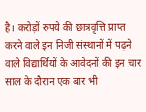है। करोड़ों रुपये की छात्रवृत्ति प्राप्त करने वाले इन निजी संस्थानों में पढ़ने वाले विद्यार्थियों के आवेदनों की इन चार साल के दौरान एक बार भी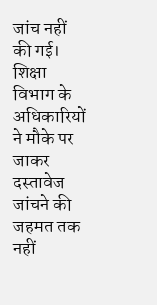जांच नहीं की गई।
शिक्षा विभाग के अधिकारियों ने मौके पर जाकर दस्तावेज जांचने की जहमत तक नहीं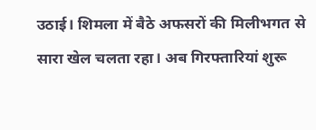उठाई। शिमला में बैठे अफसरों की मिलीभगत से सारा खेल चलता रहा। अब गिरफ्तारियां शुरू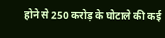होने से 250 करोड़ के घोटाले की कई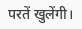परतें खुलेंगी।